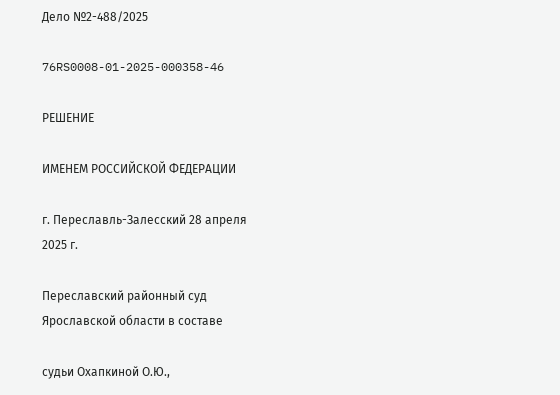Дело №2-488/2025

76RS0008-01-2025-000358-46

РЕШЕНИЕ

ИМЕНЕМ РОССИЙСКОЙ ФЕДЕРАЦИИ

г. Переславль-Залесский 28 апреля 2025 г.

Переславский районный суд Ярославской области в составе

судьи Охапкиной О.Ю.,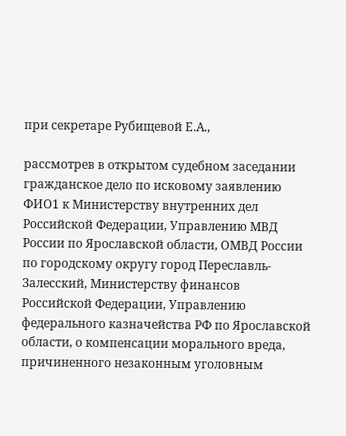при секретаре Рубищевой Е.А.,

рассмотрев в открытом судебном заседании гражданское дело по исковому заявлению ФИО1 к Министерству внутренних дел Российской Федерации, Управлению МВД России по Ярославской области, ОМВД России по городскому округу город Переславль-Залесский, Министерству финансов Российской Федерации, Управлению федерального казначейства РФ по Ярославской области, о компенсации морального вреда, причиненного незаконным уголовным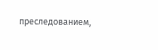преследованием,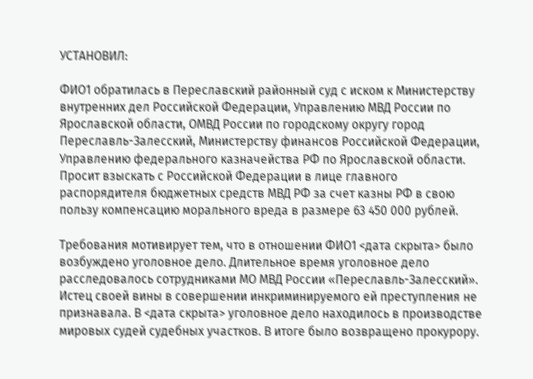УСТАНОВИЛ:

ФИО1 обратилась в Переславский районный суд с иском к Министерству внутренних дел Российской Федерации, Управлению МВД России по Ярославской области, ОМВД России по городскому округу город Переславль-Залесский, Министерству финансов Российской Федерации, Управлению федерального казначейства РФ по Ярославской области. Просит взыскать с Российской Федерации в лице главного распорядителя бюджетных средств МВД РФ за счет казны РФ в свою пользу компенсацию морального вреда в размере 63 450 000 рублей.

Требования мотивирует тем, что в отношении ФИО1 <дата скрыта> было возбуждено уголовное дело. Длительное время уголовное дело расследовалось сотрудниками МО МВД России «Переславль-Залесский». Истец своей вины в совершении инкриминируемого ей преступления не признавала. В <дата скрыта> уголовное дело находилось в производстве мировых судей судебных участков. В итоге было возвращено прокурору.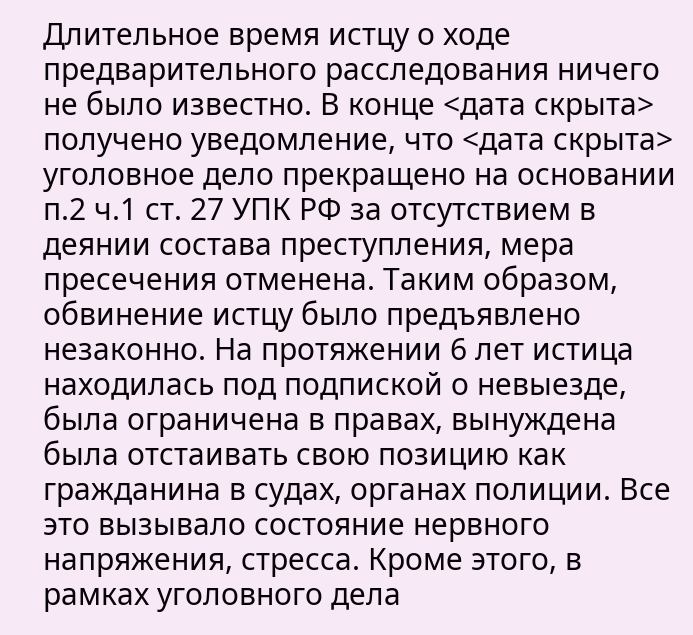Длительное время истцу о ходе предварительного расследования ничего не было известно. В конце <дата скрыта> получено уведомление, что <дата скрыта> уголовное дело прекращено на основании п.2 ч.1 ст. 27 УПК РФ за отсутствием в деянии состава преступления, мера пресечения отменена. Таким образом, обвинение истцу было предъявлено незаконно. На протяжении 6 лет истица находилась под подпиской о невыезде, была ограничена в правах, вынуждена была отстаивать свою позицию как гражданина в судах, органах полиции. Все это вызывало состояние нервного напряжения, стресса. Кроме этого, в рамках уголовного дела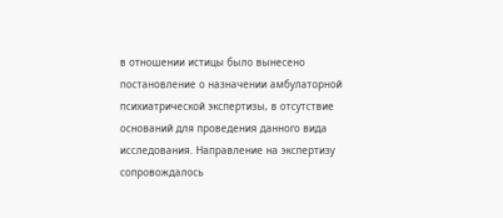в отношении истицы было вынесено постановление о назначении амбулаторной психиатрической экспертизы, в отсутствие оснований для проведения данного вида исследования. Направление на экспертизу сопровождалось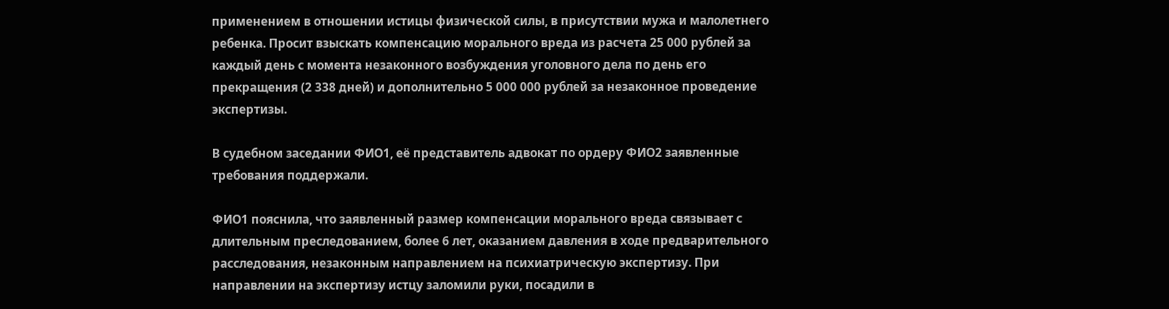применением в отношении истицы физической силы, в присутствии мужа и малолетнего ребенка. Просит взыскать компенсацию морального вреда из расчета 25 000 рублей за каждый день с момента незаконного возбуждения уголовного дела по день его прекращения (2 338 дней) и дополнительно 5 000 000 рублей за незаконное проведение экспертизы.

В судебном заседании ФИО1, её представитель адвокат по ордеру ФИО2 заявленные требования поддержали.

ФИО1 пояснила, что заявленный размер компенсации морального вреда связывает с длительным преследованием, более 6 лет, оказанием давления в ходе предварительного расследования, незаконным направлением на психиатрическую экспертизу. При направлении на экспертизу истцу заломили руки, посадили в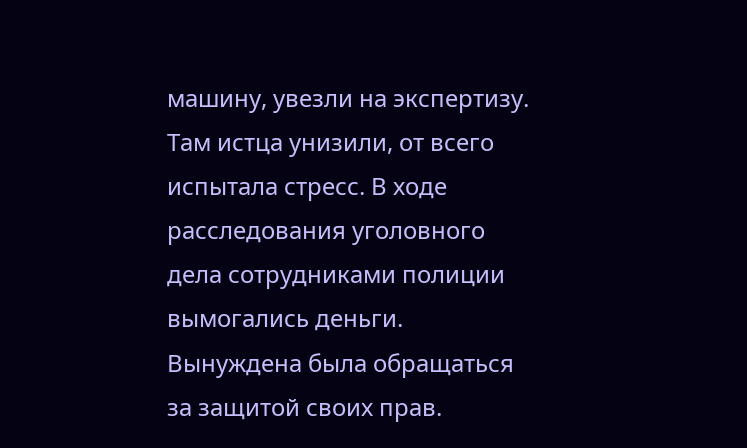машину, увезли на экспертизу. Там истца унизили, от всего испытала стресс. В ходе расследования уголовного дела сотрудниками полиции вымогались деньги. Вынуждена была обращаться за защитой своих прав.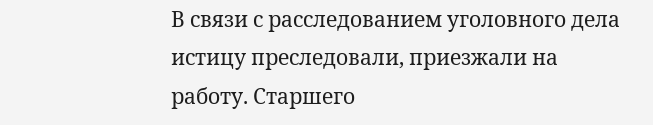В связи с расследованием уголовного дела истицу преследовали, приезжали на работу. Старшего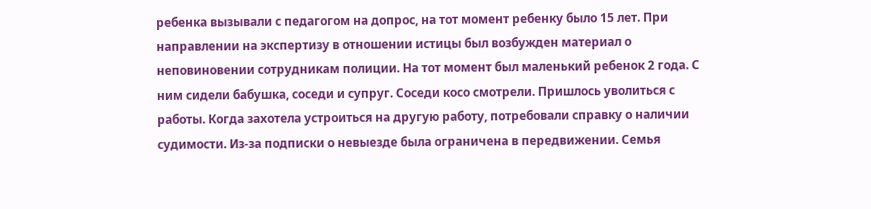ребенка вызывали с педагогом на допрос, на тот момент ребенку было 15 лет. При направлении на экспертизу в отношении истицы был возбужден материал о неповиновении сотрудникам полиции. На тот момент был маленький ребенок 2 года. С ним сидели бабушка, соседи и супруг. Соседи косо смотрели. Пришлось уволиться с работы. Когда захотела устроиться на другую работу, потребовали справку о наличии судимости. Из-за подписки о невыезде была ограничена в передвижении. Семья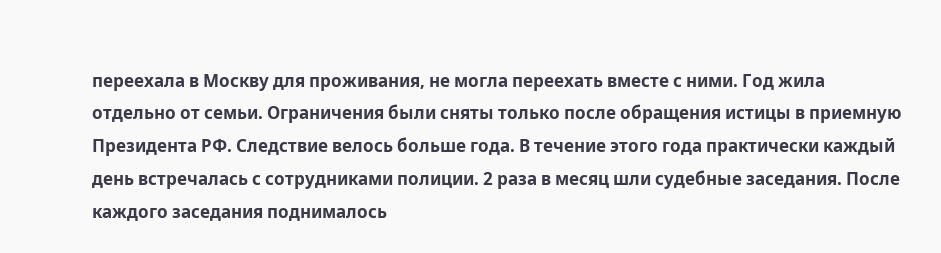переехала в Москву для проживания, не могла переехать вместе с ними. Год жила отдельно от семьи. Ограничения были сняты только после обращения истицы в приемную Президента РФ. Следствие велось больше года. В течение этого года практически каждый день встречалась с сотрудниками полиции. 2 раза в месяц шли судебные заседания. После каждого заседания поднималось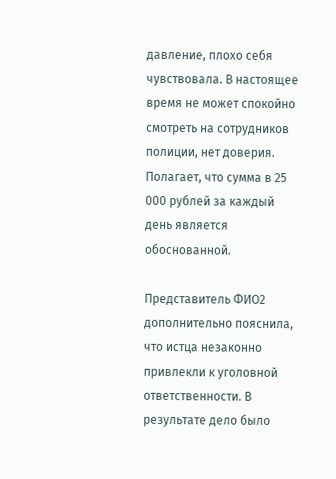давление, плохо себя чувствовала. В настоящее время не может спокойно смотреть на сотрудников полиции, нет доверия. Полагает, что сумма в 25 000 рублей за каждый день является обоснованной.

Представитель ФИО2 дополнительно пояснила, что истца незаконно привлекли к уголовной ответственности. В результате дело было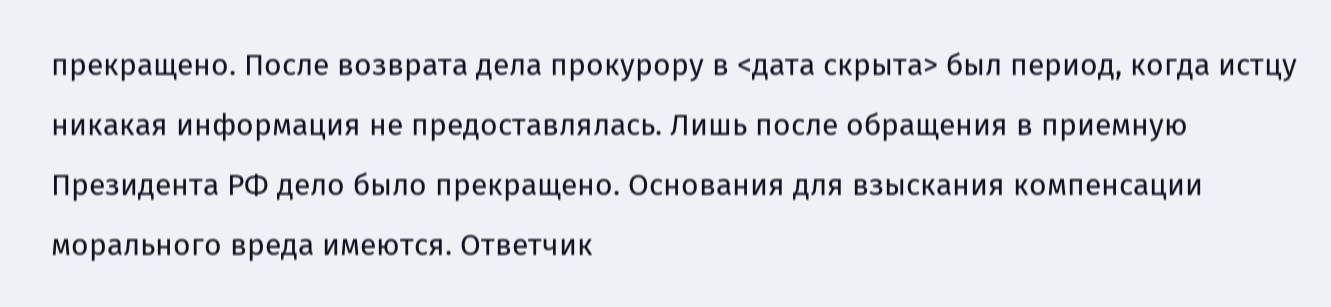прекращено. После возврата дела прокурору в <дата скрыта> был период, когда истцу никакая информация не предоставлялась. Лишь после обращения в приемную Президента РФ дело было прекращено. Основания для взыскания компенсации морального вреда имеются. Ответчик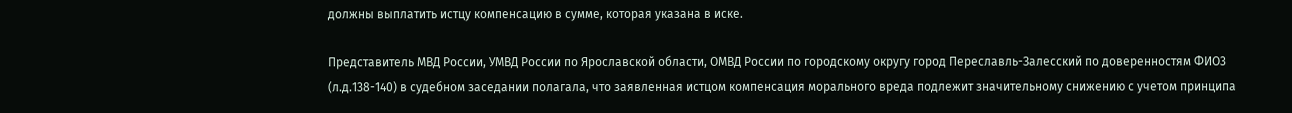должны выплатить истцу компенсацию в сумме, которая указана в иске.

Представитель МВД России, УМВД России по Ярославской области, ОМВД России по городскому округу город Переславль-Залесский по доверенностям ФИО3 (л.д.138-140) в судебном заседании полагала, что заявленная истцом компенсация морального вреда подлежит значительному снижению с учетом принципа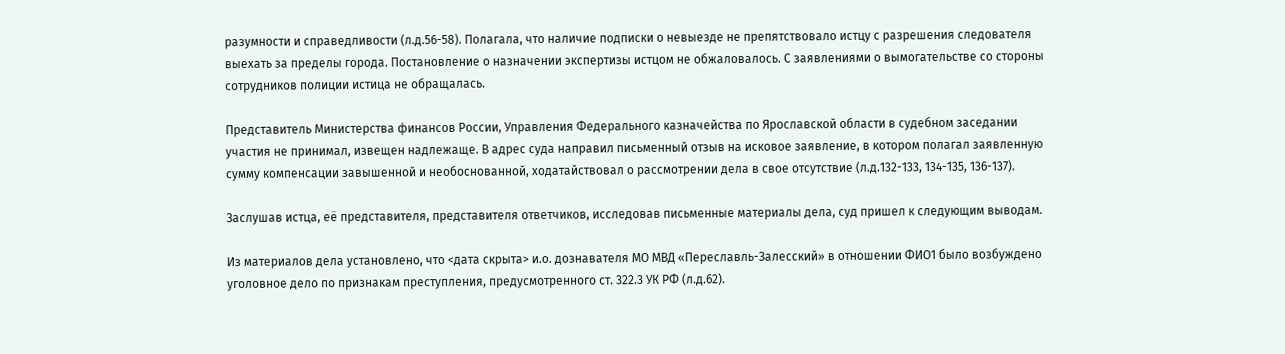разумности и справедливости (л.д.56-58). Полагала, что наличие подписки о невыезде не препятствовало истцу с разрешения следователя выехать за пределы города. Постановление о назначении экспертизы истцом не обжаловалось. С заявлениями о вымогательстве со стороны сотрудников полиции истица не обращалась.

Представитель Министерства финансов России, Управления Федерального казначейства по Ярославской области в судебном заседании участия не принимал, извещен надлежаще. В адрес суда направил письменный отзыв на исковое заявление, в котором полагал заявленную сумму компенсации завышенной и необоснованной, ходатайствовал о рассмотрении дела в свое отсутствие (л.д.132-133, 134-135, 136-137).

Заслушав истца, её представителя, представителя ответчиков, исследовав письменные материалы дела, суд пришел к следующим выводам.

Из материалов дела установлено, что <дата скрыта> и.о. дознавателя МО МВД «Переславль-Залесский» в отношении ФИО1 было возбуждено уголовное дело по признакам преступления, предусмотренного ст. 322.3 УК РФ (л.д.62).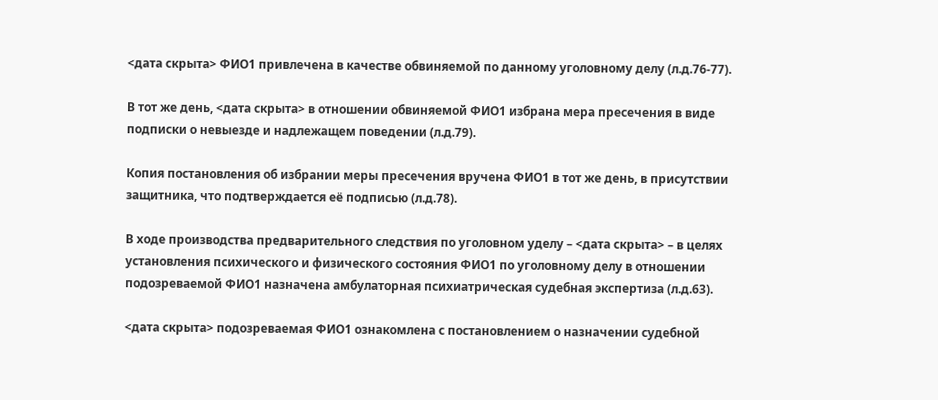<дата скрыта> ФИО1 привлечена в качестве обвиняемой по данному уголовному делу (л.д.76-77).

В тот же день, <дата скрыта> в отношении обвиняемой ФИО1 избрана мера пресечения в виде подписки о невыезде и надлежащем поведении (л.д.79).

Копия постановления об избрании меры пресечения вручена ФИО1 в тот же день, в присутствии защитника, что подтверждается её подписью (л.д.78).

В ходе производства предварительного следствия по уголовном уделу – <дата скрыта> – в целях установления психического и физического состояния ФИО1 по уголовному делу в отношении подозреваемой ФИО1 назначена амбулаторная психиатрическая судебная экспертиза (л.д.63).

<дата скрыта> подозреваемая ФИО1 ознакомлена с постановлением о назначении судебной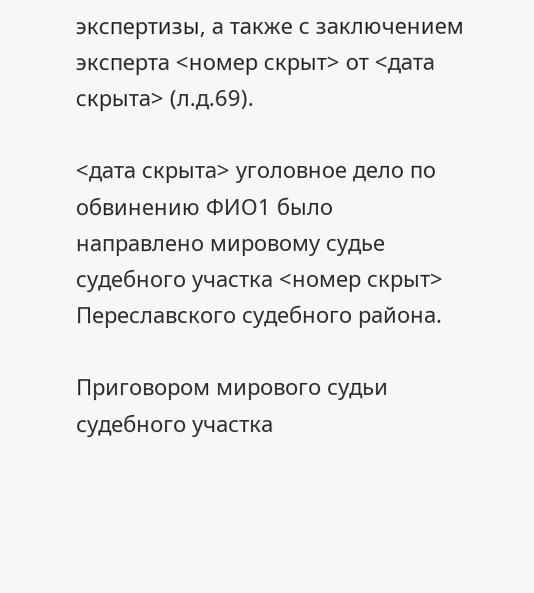экспертизы, а также с заключением эксперта <номер скрыт> от <дата скрыта> (л.д.69).

<дата скрыта> уголовное дело по обвинению ФИО1 было направлено мировому судье судебного участка <номер скрыт> Переславского судебного района.

Приговором мирового судьи судебного участка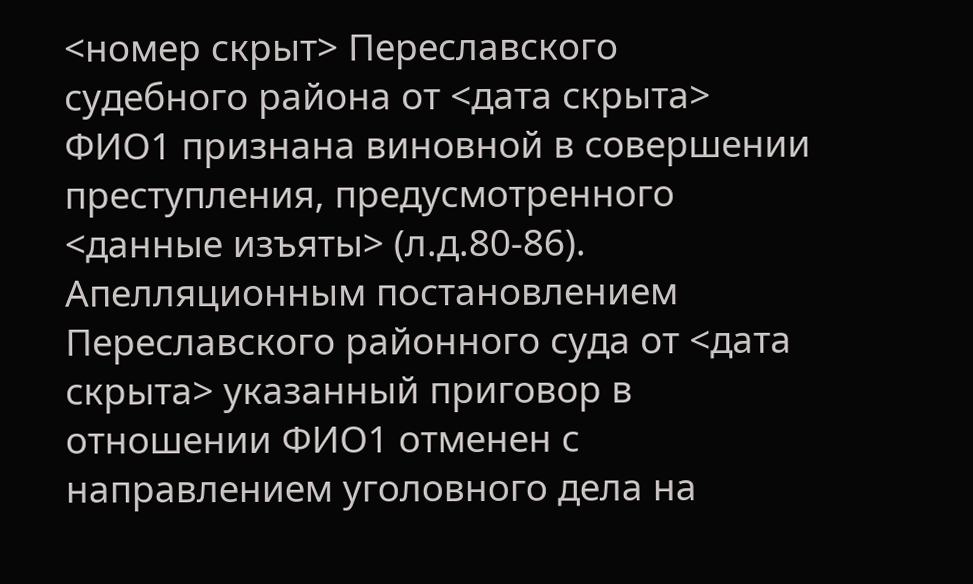<номер скрыт> Переславского судебного района от <дата скрыта> ФИО1 признана виновной в совершении преступления, предусмотренного <данные изъяты> (л.д.80-86). Апелляционным постановлением Переславского районного суда от <дата скрыта> указанный приговор в отношении ФИО1 отменен с направлением уголовного дела на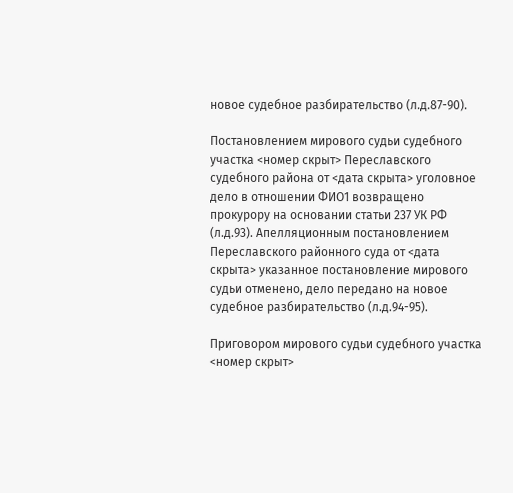новое судебное разбирательство (л.д.87-90).

Постановлением мирового судьи судебного участка <номер скрыт> Переславского судебного района от <дата скрыта> уголовное дело в отношении ФИО1 возвращено прокурору на основании статьи 237 УК РФ (л.д.93). Апелляционным постановлением Переславского районного суда от <дата скрыта> указанное постановление мирового судьи отменено, дело передано на новое судебное разбирательство (л.д.94-95).

Приговором мирового судьи судебного участка <номер скрыт>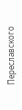Переславского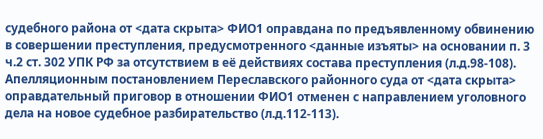судебного района от <дата скрыта> ФИО1 оправдана по предъявленному обвинению в совершении преступления, предусмотренного <данные изъяты> на основании п. 3 ч.2 ст. 302 УПК РФ за отсутствием в её действиях состава преступления (л.д.98-108). Апелляционным постановлением Переславского районного суда от <дата скрыта> оправдательный приговор в отношении ФИО1 отменен с направлением уголовного дела на новое судебное разбирательство (л.д.112-113).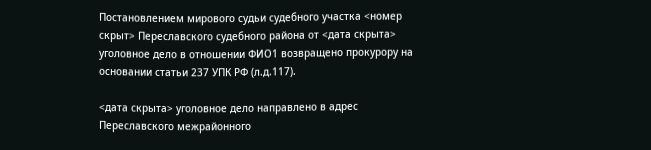Постановлением мирового судьи судебного участка <номер скрыт> Переславского судебного района от <дата скрыта> уголовное дело в отношении ФИО1 возвращено прокурору на основании статьи 237 УПК РФ (л.д.117).

<дата скрыта> уголовное дело направлено в адрес Переславского межрайонного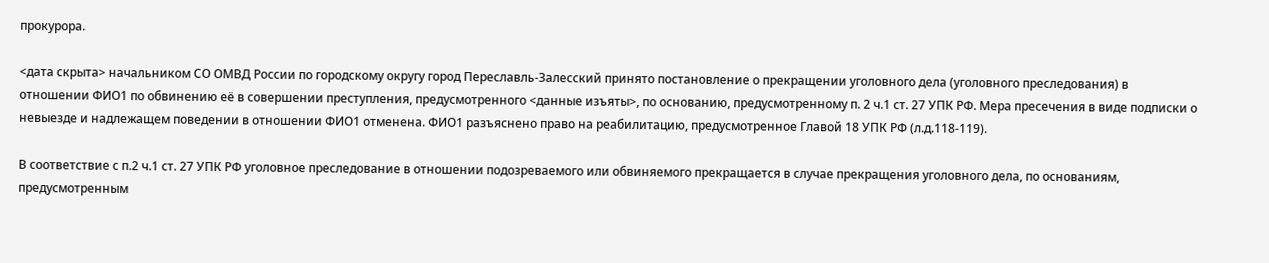прокурора.

<дата скрыта> начальником СО ОМВД России по городскому округу город Переславль-Залесский принято постановление о прекращении уголовного дела (уголовного преследования) в отношении ФИО1 по обвинению её в совершении преступления, предусмотренного <данные изъяты>, по основанию, предусмотренному п. 2 ч.1 ст. 27 УПК РФ. Мера пресечения в виде подписки о невыезде и надлежащем поведении в отношении ФИО1 отменена. ФИО1 разъяснено право на реабилитацию, предусмотренное Главой 18 УПК РФ (л.д.118-119).

В соответствие с п.2 ч.1 ст. 27 УПК РФ уголовное преследование в отношении подозреваемого или обвиняемого прекращается в случае прекращения уголовного дела, по основаниям, предусмотренным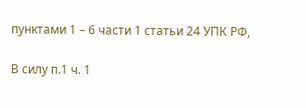пунктами 1 – 6 части 1 статьи 24 УПК РФ,

В силу п.1 ч. 1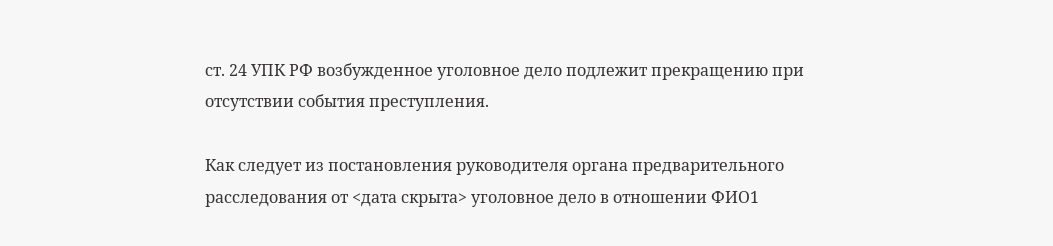ст. 24 УПК РФ возбужденное уголовное дело подлежит прекращению при отсутствии события преступления.

Как следует из постановления руководителя органа предварительного расследования от <дата скрыта> уголовное дело в отношении ФИО1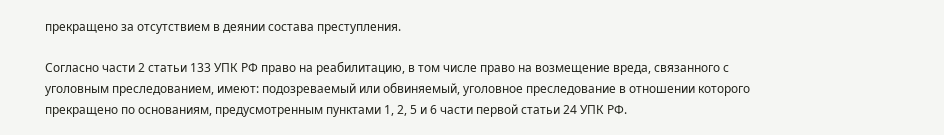прекращено за отсутствием в деянии состава преступления.

Согласно части 2 статьи 133 УПК РФ право на реабилитацию, в том числе право на возмещение вреда, связанного с уголовным преследованием, имеют: подозреваемый или обвиняемый, уголовное преследование в отношении которого прекращено по основаниям, предусмотренным пунктами 1, 2, 5 и 6 части первой статьи 24 УПК РФ.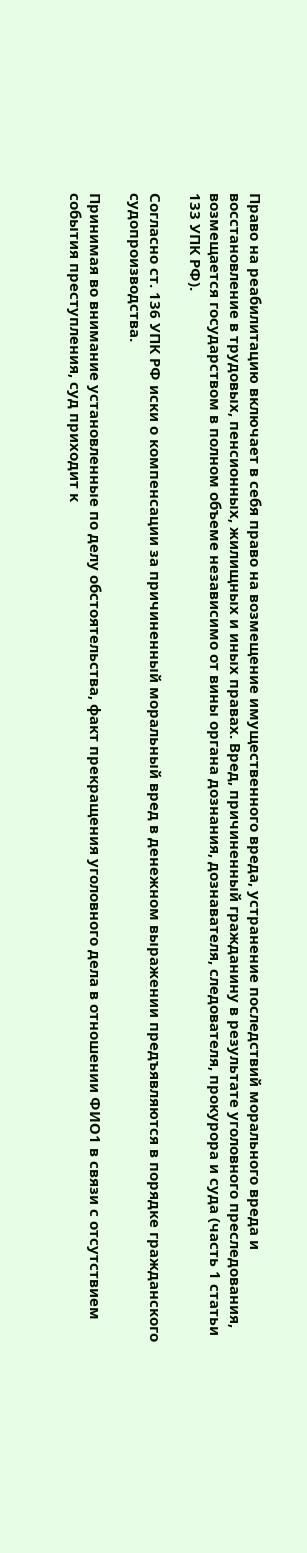Право на реабилитацию включает в себя право на возмещение имущественного вреда, устранение последствий морального вреда и восстановление в трудовых, пенсионных, жилищных и иных правах. Вред, причиненный гражданину в результате уголовного преследования, возмещается государством в полном объеме независимо от вины органа дознания, дознавателя, следователя, прокурора и суда (часть 1 статьи 133 УПК РФ).

Согласно ст. 136 УПК РФ иски о компенсации за причиненный моральный вред в денежном выражении предъявляются в порядке гражданского судопроизводства.

Принимая во внимание установленные по делу обстоятельства, факт прекращения уголовного дела в отношении ФИО1 в связи с отсутствием события преступления, суд приходит к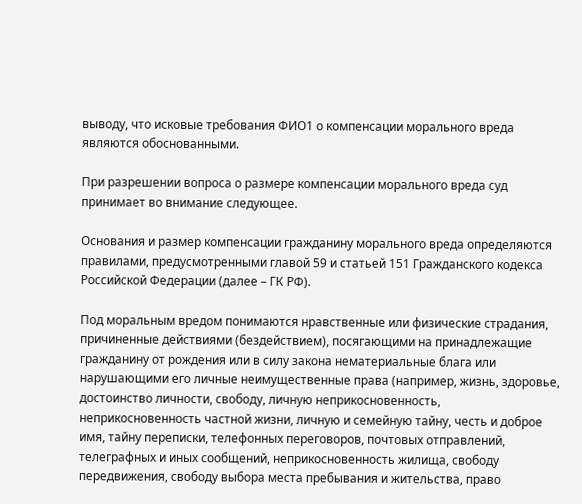выводу, что исковые требования ФИО1 о компенсации морального вреда являются обоснованными.

При разрешении вопроса о размере компенсации морального вреда суд принимает во внимание следующее.

Основания и размер компенсации гражданину морального вреда определяются правилами, предусмотренными главой 59 и статьей 151 Гражданского кодекса Российской Федерации (далее – ГК РФ).

Под моральным вредом понимаются нравственные или физические страдания, причиненные действиями (бездействием), посягающими на принадлежащие гражданину от рождения или в силу закона нематериальные блага или нарушающими его личные неимущественные права (например, жизнь, здоровье, достоинство личности, свободу, личную неприкосновенность, неприкосновенность частной жизни, личную и семейную тайну, честь и доброе имя, тайну переписки, телефонных переговоров, почтовых отправлений, телеграфных и иных сообщений, неприкосновенность жилища, свободу передвижения, свободу выбора места пребывания и жительства, право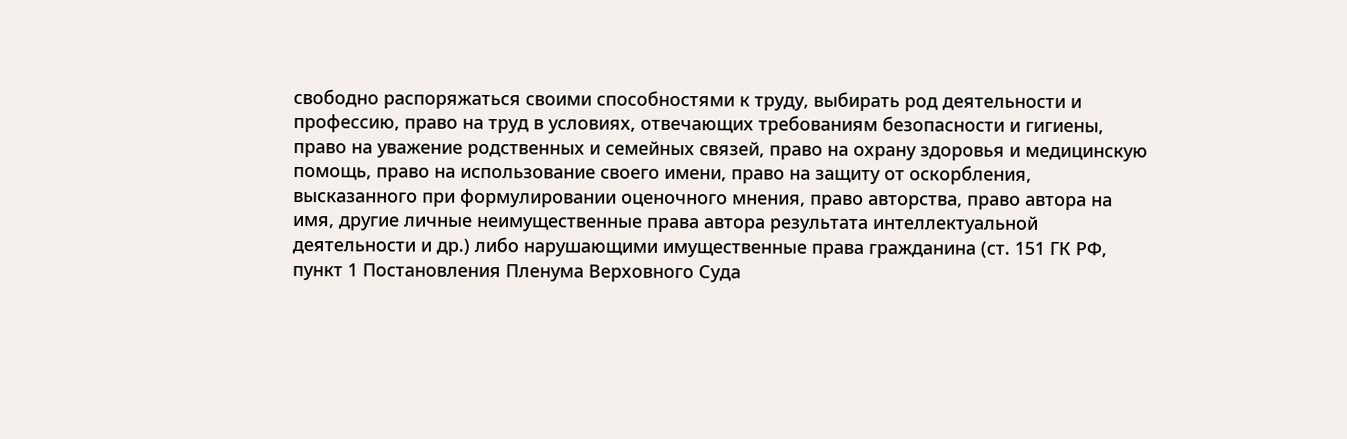свободно распоряжаться своими способностями к труду, выбирать род деятельности и профессию, право на труд в условиях, отвечающих требованиям безопасности и гигиены, право на уважение родственных и семейных связей, право на охрану здоровья и медицинскую помощь, право на использование своего имени, право на защиту от оскорбления, высказанного при формулировании оценочного мнения, право авторства, право автора на имя, другие личные неимущественные права автора результата интеллектуальной деятельности и др.) либо нарушающими имущественные права гражданина (ст. 151 ГК РФ, пункт 1 Постановления Пленума Верховного Суда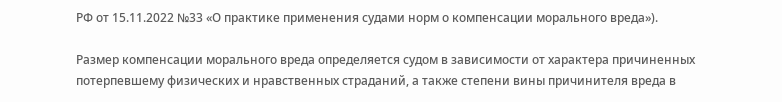РФ от 15.11.2022 №33 «О практике применения судами норм о компенсации морального вреда»).

Размер компенсации морального вреда определяется судом в зависимости от характера причиненных потерпевшему физических и нравственных страданий, а также степени вины причинителя вреда в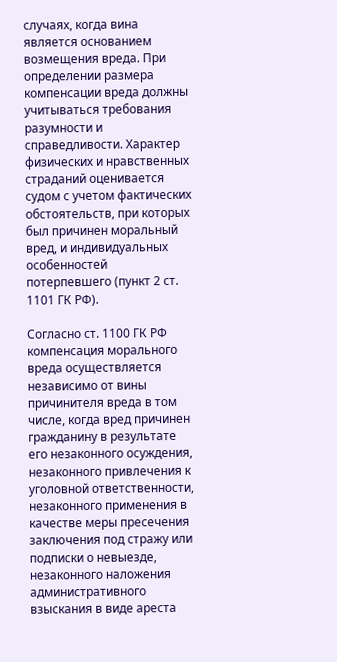случаях, когда вина является основанием возмещения вреда. При определении размера компенсации вреда должны учитываться требования разумности и справедливости. Характер физических и нравственных страданий оценивается судом с учетом фактических обстоятельств, при которых был причинен моральный вред, и индивидуальных особенностей потерпевшего (пункт 2 ст. 1101 ГК РФ).

Согласно ст. 1100 ГК РФ компенсация морального вреда осуществляется независимо от вины причинителя вреда в том числе, когда вред причинен гражданину в результате его незаконного осуждения, незаконного привлечения к уголовной ответственности, незаконного применения в качестве меры пресечения заключения под стражу или подписки о невыезде, незаконного наложения административного взыскания в виде ареста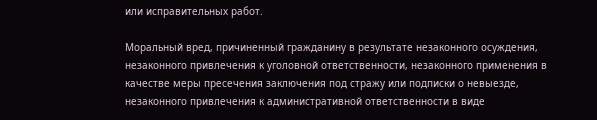или исправительных работ.

Моральный вред, причиненный гражданину в результате незаконного осуждения, незаконного привлечения к уголовной ответственности, незаконного применения в качестве меры пресечения заключения под стражу или подписки о невыезде, незаконного привлечения к административной ответственности в виде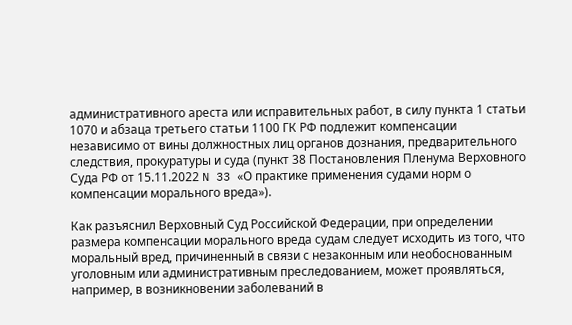административного ареста или исправительных работ, в силу пункта 1 статьи 1070 и абзаца третьего статьи 1100 ГК РФ подлежит компенсации независимо от вины должностных лиц органов дознания, предварительного следствия, прокуратуры и суда (пункт 38 Постановления Пленума Верховного Суда РФ от 15.11.2022 N 33 «О практике применения судами норм о компенсации морального вреда»).

Как разъяснил Верховный Суд Российской Федерации, при определении размера компенсации морального вреда судам следует исходить из того, что моральный вред, причиненный в связи с незаконным или необоснованным уголовным или административным преследованием, может проявляться, например, в возникновении заболеваний в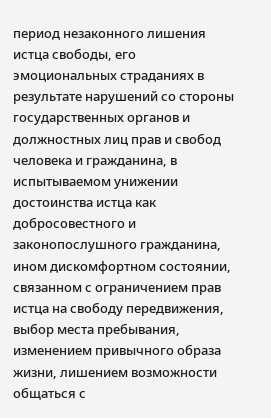период незаконного лишения истца свободы, его эмоциональных страданиях в результате нарушений со стороны государственных органов и должностных лиц прав и свобод человека и гражданина, в испытываемом унижении достоинства истца как добросовестного и законопослушного гражданина, ином дискомфортном состоянии, связанном с ограничением прав истца на свободу передвижения, выбор места пребывания, изменением привычного образа жизни, лишением возможности общаться с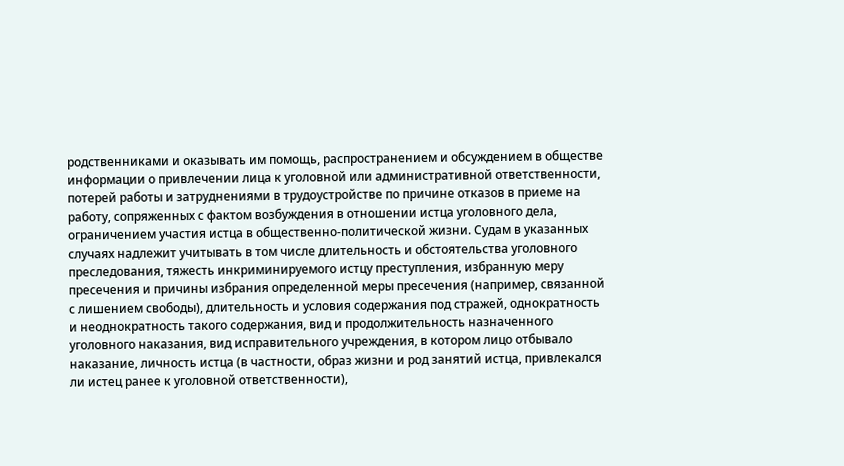родственниками и оказывать им помощь, распространением и обсуждением в обществе информации о привлечении лица к уголовной или административной ответственности, потерей работы и затруднениями в трудоустройстве по причине отказов в приеме на работу, сопряженных с фактом возбуждения в отношении истца уголовного дела, ограничением участия истца в общественно-политической жизни. Судам в указанных случаях надлежит учитывать в том числе длительность и обстоятельства уголовного преследования, тяжесть инкриминируемого истцу преступления, избранную меру пресечения и причины избрания определенной меры пресечения (например, связанной с лишением свободы), длительность и условия содержания под стражей, однократность и неоднократность такого содержания, вид и продолжительность назначенного уголовного наказания, вид исправительного учреждения, в котором лицо отбывало наказание, личность истца (в частности, образ жизни и род занятий истца, привлекался ли истец ранее к уголовной ответственности),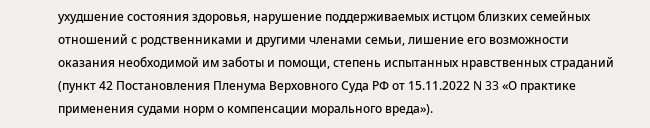ухудшение состояния здоровья, нарушение поддерживаемых истцом близких семейных отношений с родственниками и другими членами семьи, лишение его возможности оказания необходимой им заботы и помощи, степень испытанных нравственных страданий (пункт 42 Постановления Пленума Верховного Суда РФ от 15.11.2022 N 33 «О практике применения судами норм о компенсации морального вреда»).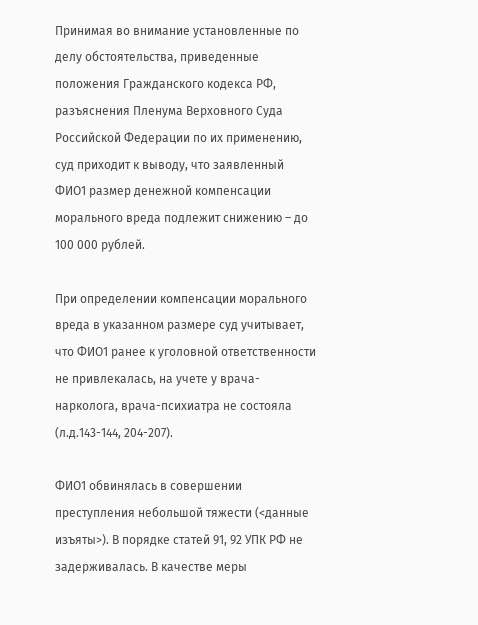Принимая во внимание установленные по делу обстоятельства, приведенные положения Гражданского кодекса РФ, разъяснения Пленума Верховного Суда Российской Федерации по их применению, суд приходит к выводу, что заявленный ФИО1 размер денежной компенсации морального вреда подлежит снижению – до 100 000 рублей.

При определении компенсации морального вреда в указанном размере суд учитывает, что ФИО1 ранее к уголовной ответственности не привлекалась, на учете у врача-нарколога, врача-психиатра не состояла (л.д.143-144, 204-207).

ФИО1 обвинялась в совершении преступления небольшой тяжести (<данные изъяты>). В порядке статей 91, 92 УПК РФ не задерживалась. В качестве меры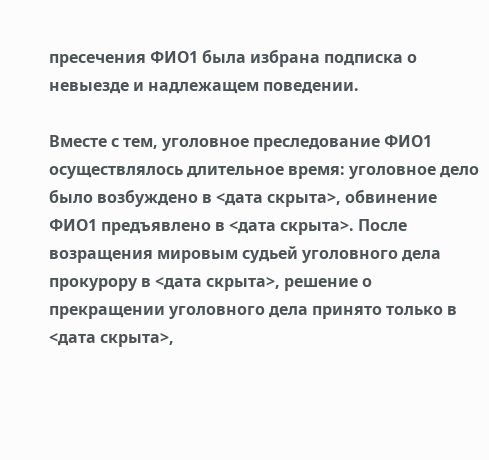пресечения ФИО1 была избрана подписка о невыезде и надлежащем поведении.

Вместе с тем, уголовное преследование ФИО1 осуществлялось длительное время: уголовное дело было возбуждено в <дата скрыта>, обвинение ФИО1 предъявлено в <дата скрыта>. После возращения мировым судьей уголовного дела прокурору в <дата скрыта>, решение о прекращении уголовного дела принято только в <дата скрыта>,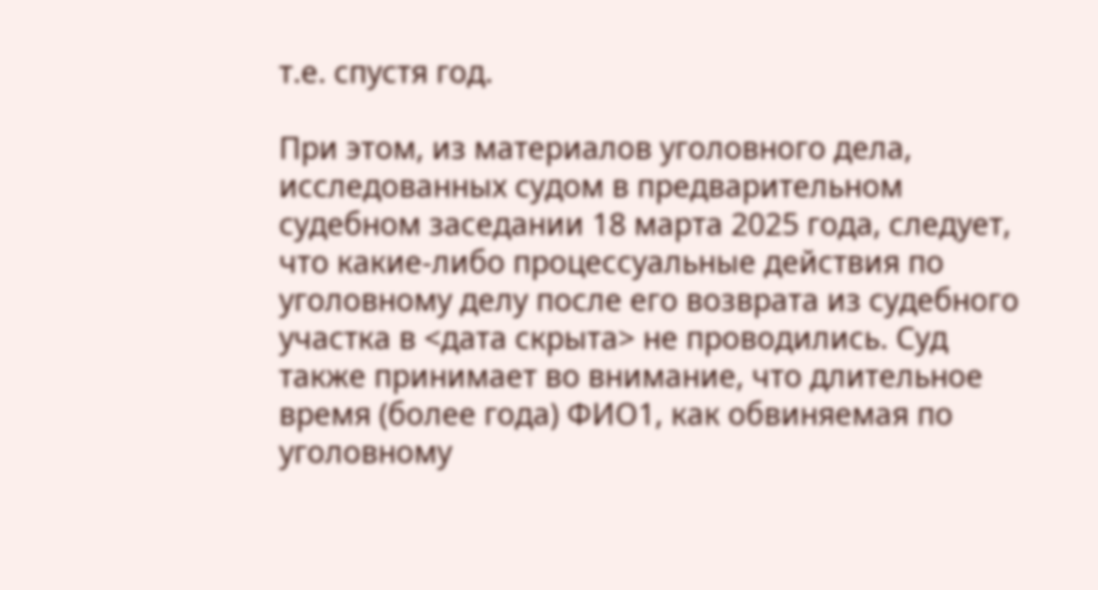т.е. спустя год.

При этом, из материалов уголовного дела, исследованных судом в предварительном судебном заседании 18 марта 2025 года, следует, что какие-либо процессуальные действия по уголовному делу после его возврата из судебного участка в <дата скрыта> не проводились. Суд также принимает во внимание, что длительное время (более года) ФИО1, как обвиняемая по уголовному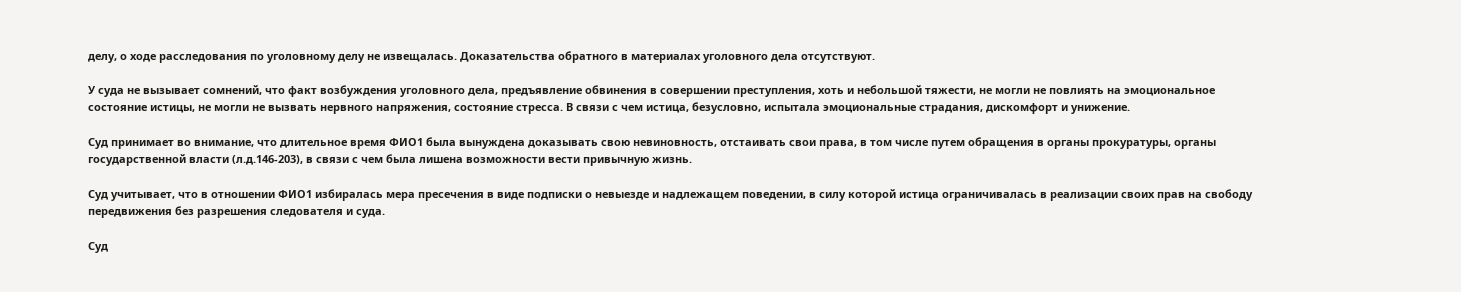делу, о ходе расследования по уголовному делу не извещалась. Доказательства обратного в материалах уголовного дела отсутствуют.

У суда не вызывает сомнений, что факт возбуждения уголовного дела, предъявление обвинения в совершении преступления, хоть и небольшой тяжести, не могли не повлиять на эмоциональное состояние истицы, не могли не вызвать нервного напряжения, состояние стресса. В связи с чем истица, безусловно, испытала эмоциональные страдания, дискомфорт и унижение.

Суд принимает во внимание, что длительное время ФИО1 была вынуждена доказывать свою невиновность, отстаивать свои права, в том числе путем обращения в органы прокуратуры, органы государственной власти (л.д.146-203), в связи с чем была лишена возможности вести привычную жизнь.

Суд учитывает, что в отношении ФИО1 избиралась мера пресечения в виде подписки о невыезде и надлежащем поведении, в силу которой истица ограничивалась в реализации своих прав на свободу передвижения без разрешения следователя и суда.

Суд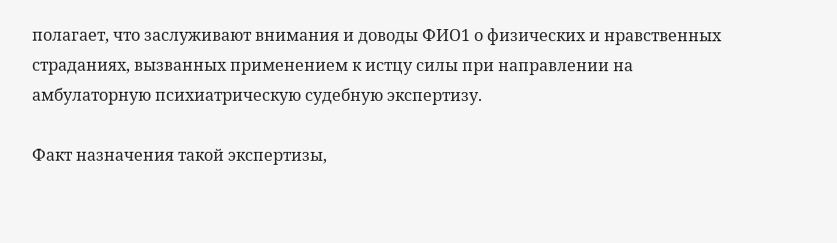полагает, что заслуживают внимания и доводы ФИО1 о физических и нравственных страданиях, вызванных применением к истцу силы при направлении на амбулаторную психиатрическую судебную экспертизу.

Факт назначения такой экспертизы,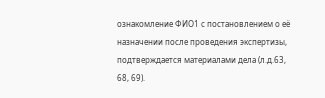ознакомление ФИО1 с постановлением о её назначении после проведения экспертизы, подтверждается материалами дела (л.д.63, 68, 69).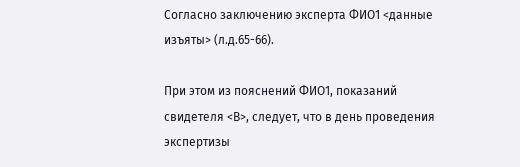Согласно заключению эксперта ФИО1 <данные изъяты> (л.д.65-66).

При этом из пояснений ФИО1, показаний свидетеля <В>, следует, что в день проведения экспертизы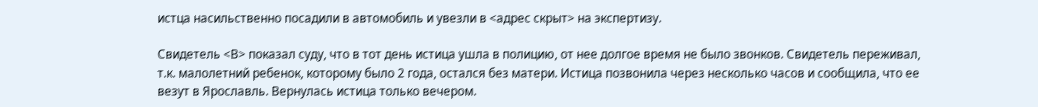истца насильственно посадили в автомобиль и увезли в <адрес скрыт> на экспертизу.

Свидетель <В> показал суду, что в тот день истица ушла в полицию, от нее долгое время не было звонков. Свидетель переживал, т.к. малолетний ребенок, которому было 2 года, остался без матери. Истица позвонила через несколько часов и сообщила, что ее везут в Ярославль. Вернулась истица только вечером.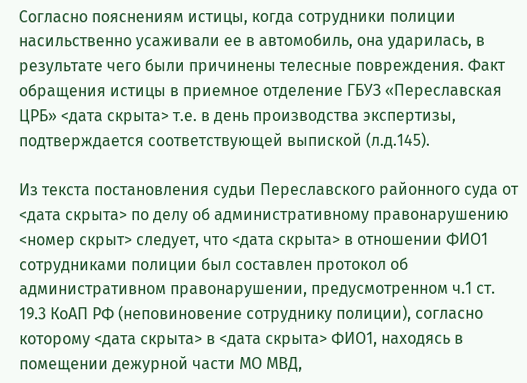Согласно пояснениям истицы, когда сотрудники полиции насильственно усаживали ее в автомобиль, она ударилась, в результате чего были причинены телесные повреждения. Факт обращения истицы в приемное отделение ГБУЗ «Переславская ЦРБ» <дата скрыта> т.е. в день производства экспертизы, подтверждается соответствующей выпиской (л.д.145).

Из текста постановления судьи Переславского районного суда от <дата скрыта> по делу об административному правонарушению <номер скрыт> следует, что <дата скрыта> в отношении ФИО1 сотрудниками полиции был составлен протокол об административном правонарушении, предусмотренном ч.1 ст. 19.3 КоАП РФ (неповиновение сотруднику полиции), согласно которому <дата скрыта> в <дата скрыта> ФИО1, находясь в помещении дежурной части МО МВД,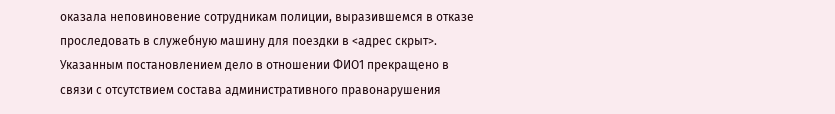оказала неповиновение сотрудникам полиции, выразившемся в отказе проследовать в служебную машину для поездки в <адрес скрыт>. Указанным постановлением дело в отношении ФИО1 прекращено в связи с отсутствием состава административного правонарушения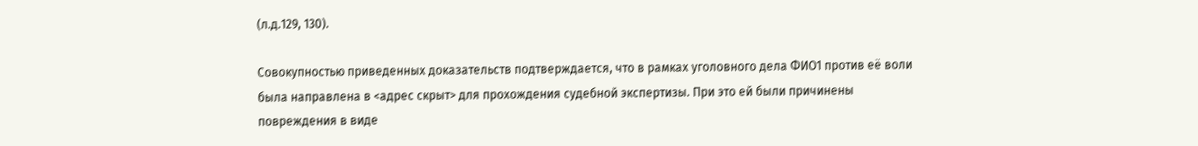(л.д.129, 130).

Совокупностью приведенных доказательств подтверждается, что в рамках уголовного дела ФИО1 против её воли была направлена в <адрес скрыт> для прохождения судебной экспертизы. При это ей были причинены повреждения в виде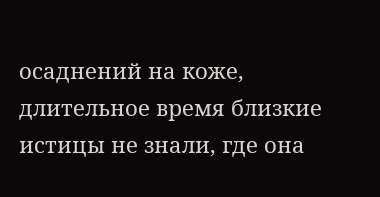осаднений на коже, длительное время близкие истицы не знали, где она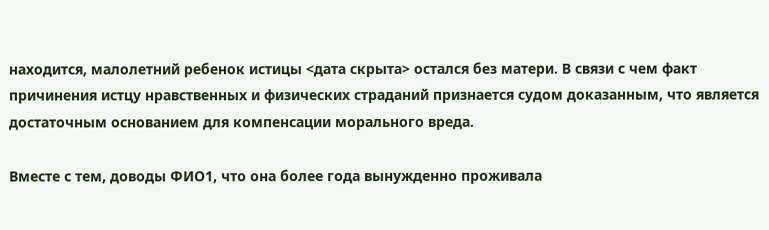находится, малолетний ребенок истицы <дата скрыта> остался без матери. В связи с чем факт причинения истцу нравственных и физических страданий признается судом доказанным, что является достаточным основанием для компенсации морального вреда.

Вместе с тем, доводы ФИО1, что она более года вынужденно проживала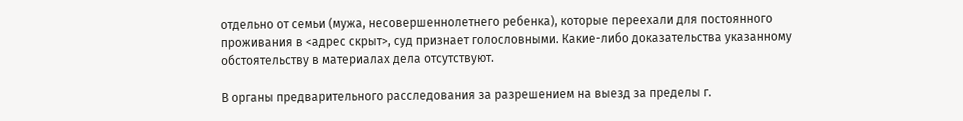отдельно от семьи (мужа, несовершеннолетнего ребенка), которые переехали для постоянного проживания в <адрес скрыт>, суд признает голословными. Какие-либо доказательства указанному обстоятельству в материалах дела отсутствуют.

В органы предварительного расследования за разрешением на выезд за пределы г.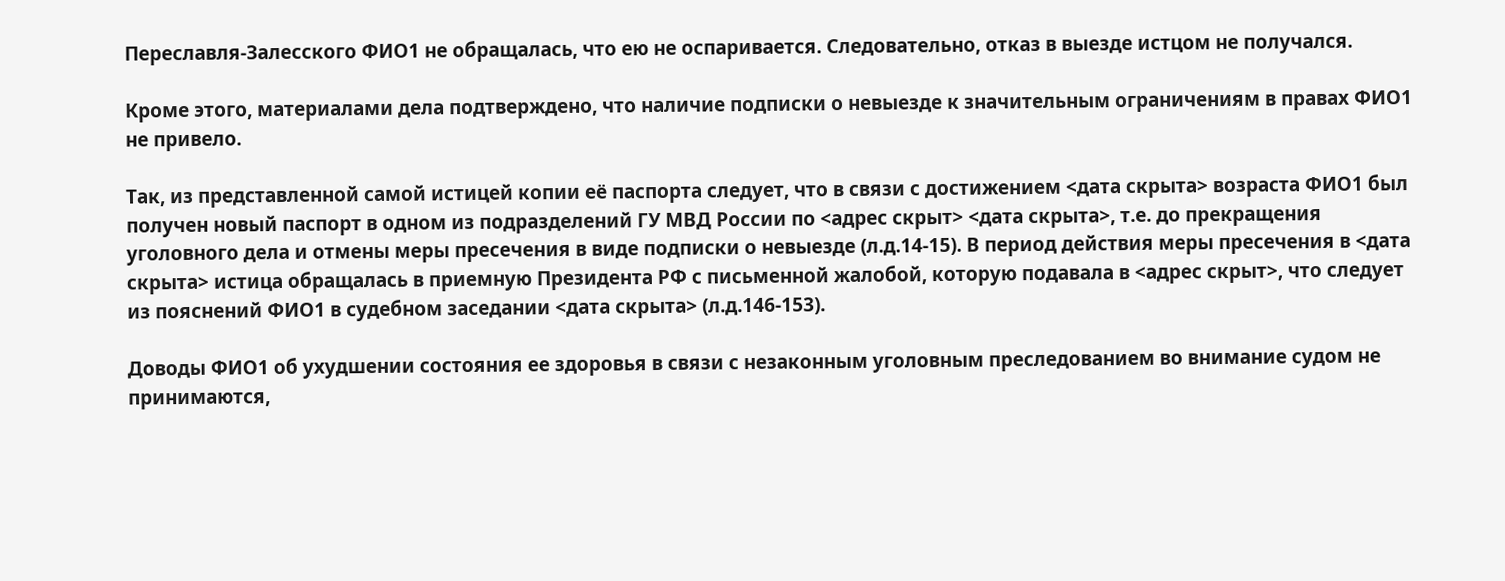Переславля-Залесского ФИО1 не обращалась, что ею не оспаривается. Следовательно, отказ в выезде истцом не получался.

Кроме этого, материалами дела подтверждено, что наличие подписки о невыезде к значительным ограничениям в правах ФИО1 не привело.

Так, из представленной самой истицей копии её паспорта следует, что в связи с достижением <дата скрыта> возраста ФИО1 был получен новый паспорт в одном из подразделений ГУ МВД России по <адрес скрыт> <дата скрыта>, т.е. до прекращения уголовного дела и отмены меры пресечения в виде подписки о невыезде (л.д.14-15). В период действия меры пресечения в <дата скрыта> истица обращалась в приемную Президента РФ с письменной жалобой, которую подавала в <адрес скрыт>, что следует из пояснений ФИО1 в судебном заседании <дата скрыта> (л.д.146-153).

Доводы ФИО1 об ухудшении состояния ее здоровья в связи с незаконным уголовным преследованием во внимание судом не принимаются,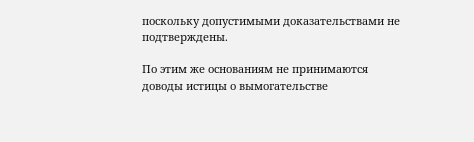поскольку допустимыми доказательствами не подтверждены.

По этим же основаниям не принимаются доводы истицы о вымогательстве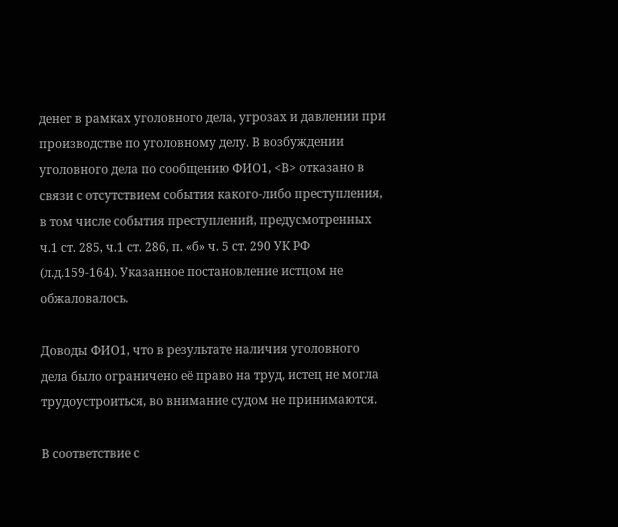денег в рамках уголовного дела, угрозах и давлении при производстве по уголовному делу. В возбуждении уголовного дела по сообщению ФИО1, <В> отказано в связи с отсутствием события какого-либо преступления, в том числе события преступлений, предусмотренных ч.1 ст. 285, ч.1 ст. 286, п. «б» ч. 5 ст. 290 УК РФ (л.д.159-164). Указанное постановление истцом не обжаловалось.

Доводы ФИО1, что в результате наличия уголовного дела было ограничено её право на труд, истец не могла трудоустроиться, во внимание судом не принимаются.

В соответствие с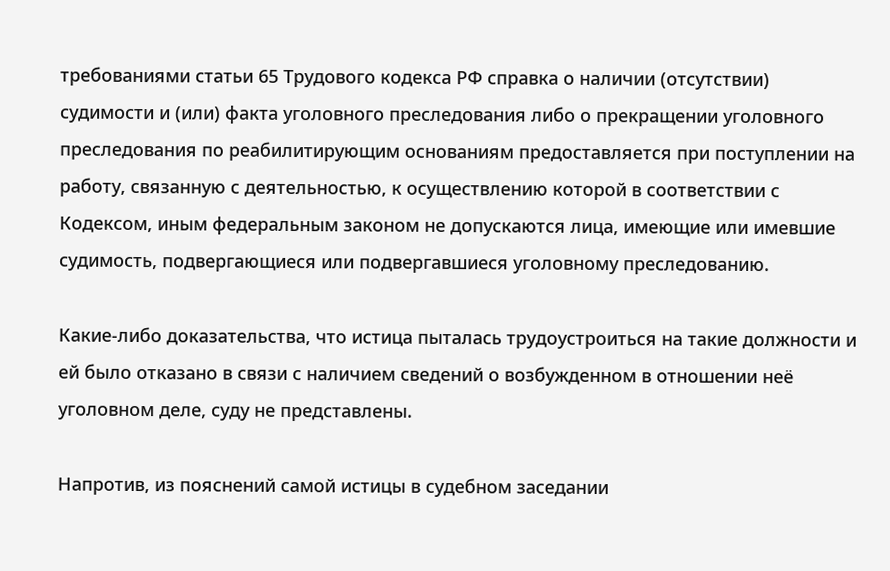требованиями статьи 65 Трудового кодекса РФ справка о наличии (отсутствии) судимости и (или) факта уголовного преследования либо о прекращении уголовного преследования по реабилитирующим основаниям предоставляется при поступлении на работу, связанную с деятельностью, к осуществлению которой в соответствии с Кодексом, иным федеральным законом не допускаются лица, имеющие или имевшие судимость, подвергающиеся или подвергавшиеся уголовному преследованию.

Какие-либо доказательства, что истица пыталась трудоустроиться на такие должности и ей было отказано в связи с наличием сведений о возбужденном в отношении неё уголовном деле, суду не представлены.

Напротив, из пояснений самой истицы в судебном заседании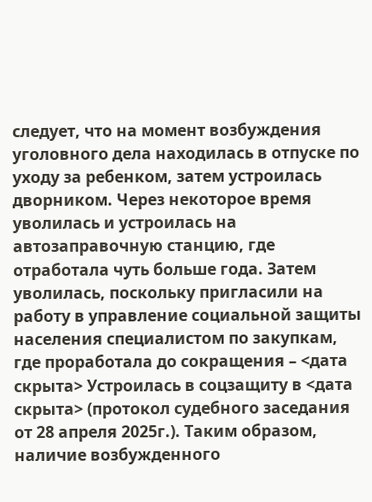следует, что на момент возбуждения уголовного дела находилась в отпуске по уходу за ребенком, затем устроилась дворником. Через некоторое время уволилась и устроилась на автозаправочную станцию, где отработала чуть больше года. Затем уволилась, поскольку пригласили на работу в управление социальной защиты населения специалистом по закупкам, где проработала до сокращения – <дата скрыта> Устроилась в соцзащиту в <дата скрыта> (протокол судебного заседания от 28 апреля 2025г.). Таким образом, наличие возбужденного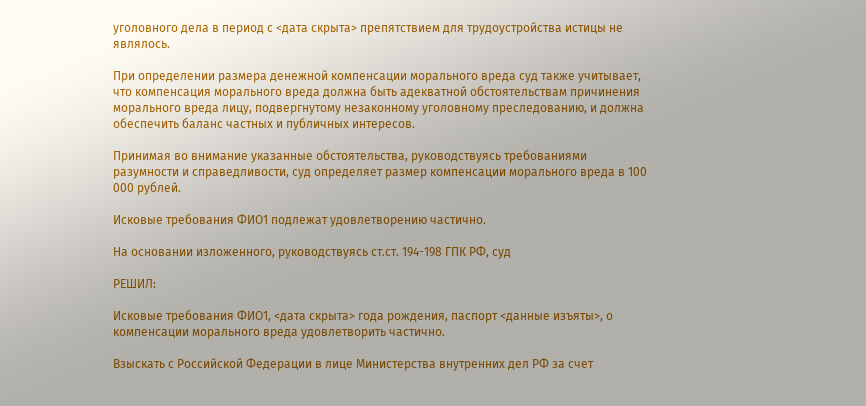уголовного дела в период с <дата скрыта> препятствием для трудоустройства истицы не являлось.

При определении размера денежной компенсации морального вреда суд также учитывает, что компенсация морального вреда должна быть адекватной обстоятельствам причинения морального вреда лицу, подвергнутому незаконному уголовному преследованию, и должна обеспечить баланс частных и публичных интересов.

Принимая во внимание указанные обстоятельства, руководствуясь требованиями разумности и справедливости, суд определяет размер компенсации морального вреда в 100 000 рублей.

Исковые требования ФИО1 подлежат удовлетворению частично.

На основании изложенного, руководствуясь ст.ст. 194-198 ГПК РФ, суд

РЕШИЛ:

Исковые требования ФИО1, <дата скрыта> года рождения, паспорт <данные изъяты>, о компенсации морального вреда удовлетворить частично.

Взыскать с Российской Федерации в лице Министерства внутренних дел РФ за счет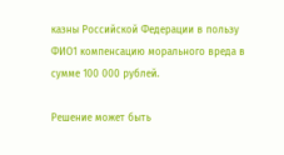казны Российской Федерации в пользу ФИО1 компенсацию морального вреда в сумме 100 000 рублей.

Решение может быть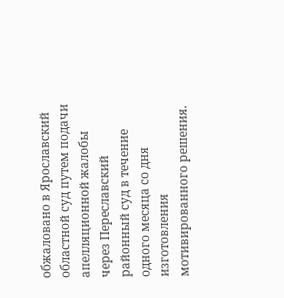обжаловано в Ярославский областной суд путем подачи апелляционной жалобы через Переславский районный суд в течение одного месяца со дня изготовления мотивированного решения.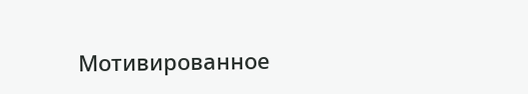Мотивированное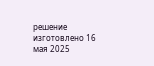решение изготовлено 16 мая 2025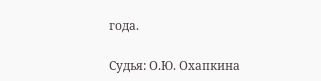года.

Судья: О.Ю. Охапкина